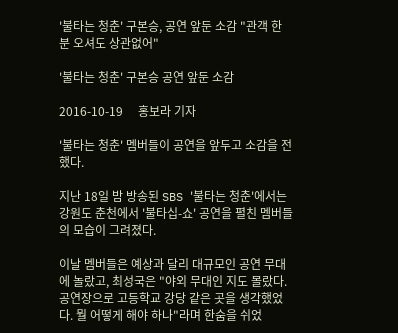'불타는 청춘' 구본승, 공연 앞둔 소감 "관객 한 분 오셔도 상관없어"

'불타는 청춘' 구본승 공연 앞둔 소감

2016-10-19     홍보라 기자

'불타는 청춘' 멤버들이 공연을 앞두고 소감을 전했다.

지난 18일 밤 방송된 SBS '불타는 청춘'에서는 강원도 춘천에서 '불타십-쇼' 공연을 펼친 멤버들의 모습이 그려졌다.

이날 멤버들은 예상과 달리 대규모인 공연 무대에 놀랐고, 최성국은 "야외 무대인 지도 몰랐다. 공연장으로 고등학교 강당 같은 곳을 생각했었다. 뭘 어떻게 해야 하나"라며 한숨을 쉬었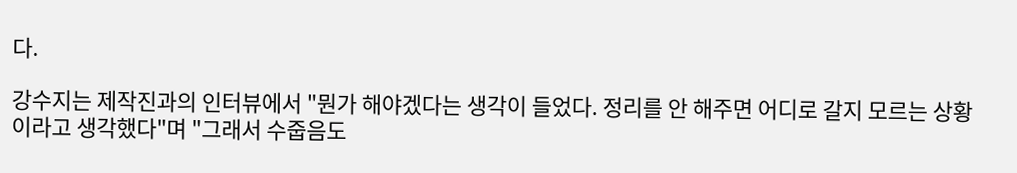다.

강수지는 제작진과의 인터뷰에서 "뭔가 해야겠다는 생각이 들었다. 정리를 안 해주면 어디로 갈지 모르는 상황이라고 생각했다"며 "그래서 수줍음도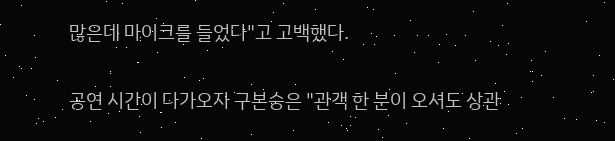많은데 마이크를 들었다"고 고백했다.

공연 시간이 다가오자 구본승은 "관객 한 분이 오셔도 상관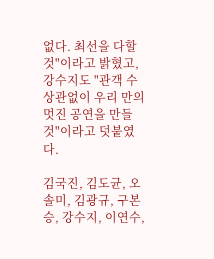없다. 최선을 다할 것"이라고 밝혔고, 강수지도 "관객 수 상관없이 우리 만의 멋진 공연을 만들 것"이라고 덧붙였다.

김국진, 김도균, 오솔미, 김광규, 구본승, 강수지, 이연수,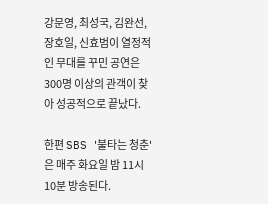강문영, 최성국, 김완선, 장호일, 신효범이 열정적인 무대를 꾸민 공연은 300명 이상의 관객이 찾아 성공적으로 끝났다.

한편 SBS '불타는 청춘'은 매주 화요일 밤 11시 10분 방송된다.